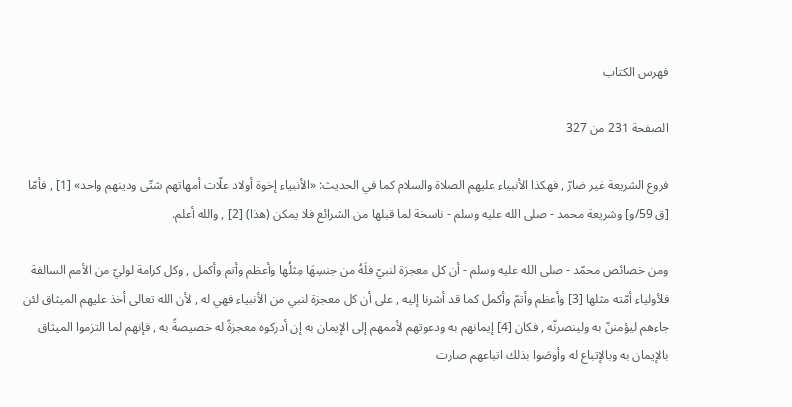فهرس الكتاب

الصفحة 231 من 327

فروع الشريعة غير ضارّ , فهكذا الأنبياء عليهم الصلاة والسلام كما في الحديث: «الأنبياء إخوة أولاد علّات أمهاتهم شتّى ودينهم واحد» [1] , فأمّا [ق 59/و] وشريعة محمد - صلى الله عليه وسلم - ناسخة لما قبلها من الشرائع فلا يمكن (هذا) [2] , والله أعلم.

ومن خصائص محمّد - صلى الله عليه وسلم - أن كل معجزة لنبيّ فلَهُ من جنسِهَا مِثلُها وأعظم وأتم وأكمل , وكل كرامة لوليّ من الأمم السالفة فلأولياء أمّته مثلها [3] وأعظم وأتمّ وأكمل كما قد أشرنا إليه , على أن كل معجزة لنبي من الأنبياء فهي له , لأن الله تعالى أخذ عليهم الميثاق لئن جاءهم ليؤمننّ به ولينصرنّه , فكان [4] إيمانهم به ودعوتهم لأممهم إلى الإيمان به إن أدركوه معجزةً له خصيصةً به , فإنهم لما التزموا الميثاق بالإيمان به وبالإتباع له وأوصَوا بذلك اتباعهم صارت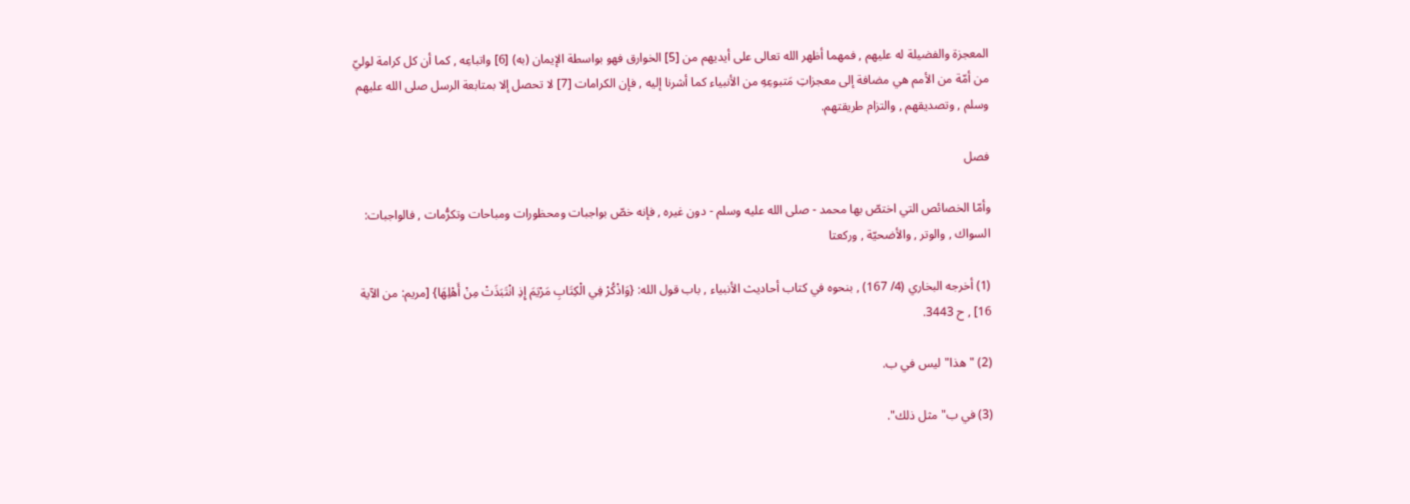المعجزة والفضيلة له عليهم , فمهما أظهر الله تعالى على أيديهم من [5] الخوارق فهو بواسطة الإيمان (به) [6] واتباعِه , كما أن كل كرامة لوليّ من أمّة من الأمم هي مضافة إلى معجزاتِ مَتبوعِهِ من الأنبياء كما أشرنا إليه , فإن الكرامات [7] لا تحصل إلا بمتابعة الرسل صلى الله عليهم وسلم , وتصديقهم , والتزام طريقتهم.

فصل

وأمّا الخصائص التي اختصّ بها محمد - صلى الله عليه وسلم - دون غيره , فإنه خصّ بواجبات ومحظورات ومباحات وتكرُّمات , فالواجبات: السواك , والوتر , والأضحيّة , وركعتا

(1) أخرجه البخاري (4/ 167) , بنحوه في كتاب أحاديث الأنبياء , باب قول الله: {وَاذْكُرْ فِي الْكِتَابِ مَرْيَمَ إِذِ انْتَبَذَتْ مِنْ أَهْلِهَا} [مريم: من الآية 16] , ح 3443.

(2) "هذا"ليس في ب.

(3) في ب"مثل ذلك".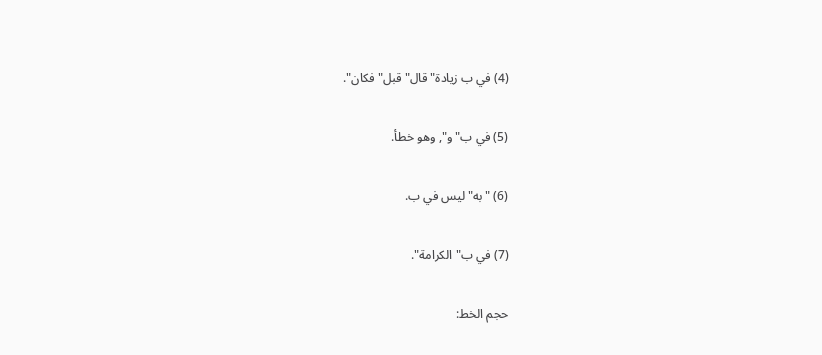(4) في ب زيادة"قال"قبل"فكان".

(5) في ب"و", وهو خطأ.

(6) "به"ليس في ب.

(7) في ب"الكرامة".

حجم الخط: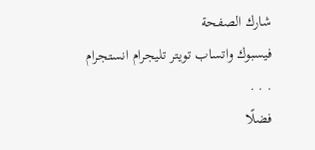شارك الصفحة
فيسبوك واتساب تويتر تليجرام انستجرام
. . .
فضلًا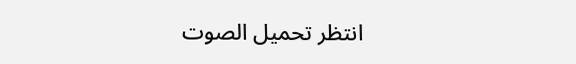انتظر تحميل الصوت